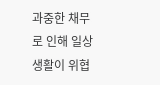과중한 채무로 인해 일상생활이 위협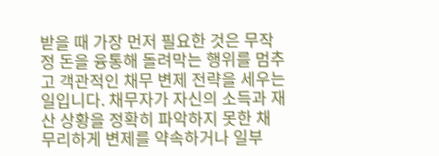받을 때 가장 먼저 필요한 것은 무작정 돈을 융통해 돌려막는 행위를 멈추고 객관적인 채무 변제 전략을 세우는 일입니다. 채무자가 자신의 소득과 재산 상황을 정확히 파악하지 못한 채 무리하게 변제를 약속하거나 일부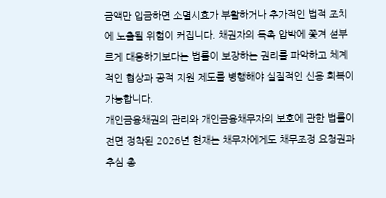금액만 입금하면 소멸시효가 부활하거나 추가적인 법적 조치에 노출될 위험이 커집니다. 채권자의 독촉 압박에 쫓겨 섣부르게 대응하기보다는 법률이 보장하는 권리를 파악하고 체계적인 협상과 공적 지원 제도를 병행해야 실질적인 신용 회복이 가능합니다.
개인금융채권의 관리와 개인금융채무자의 보호에 관한 법률이 전면 정착된 2026년 현재는 채무자에게도 채무조정 요청권과 추심 총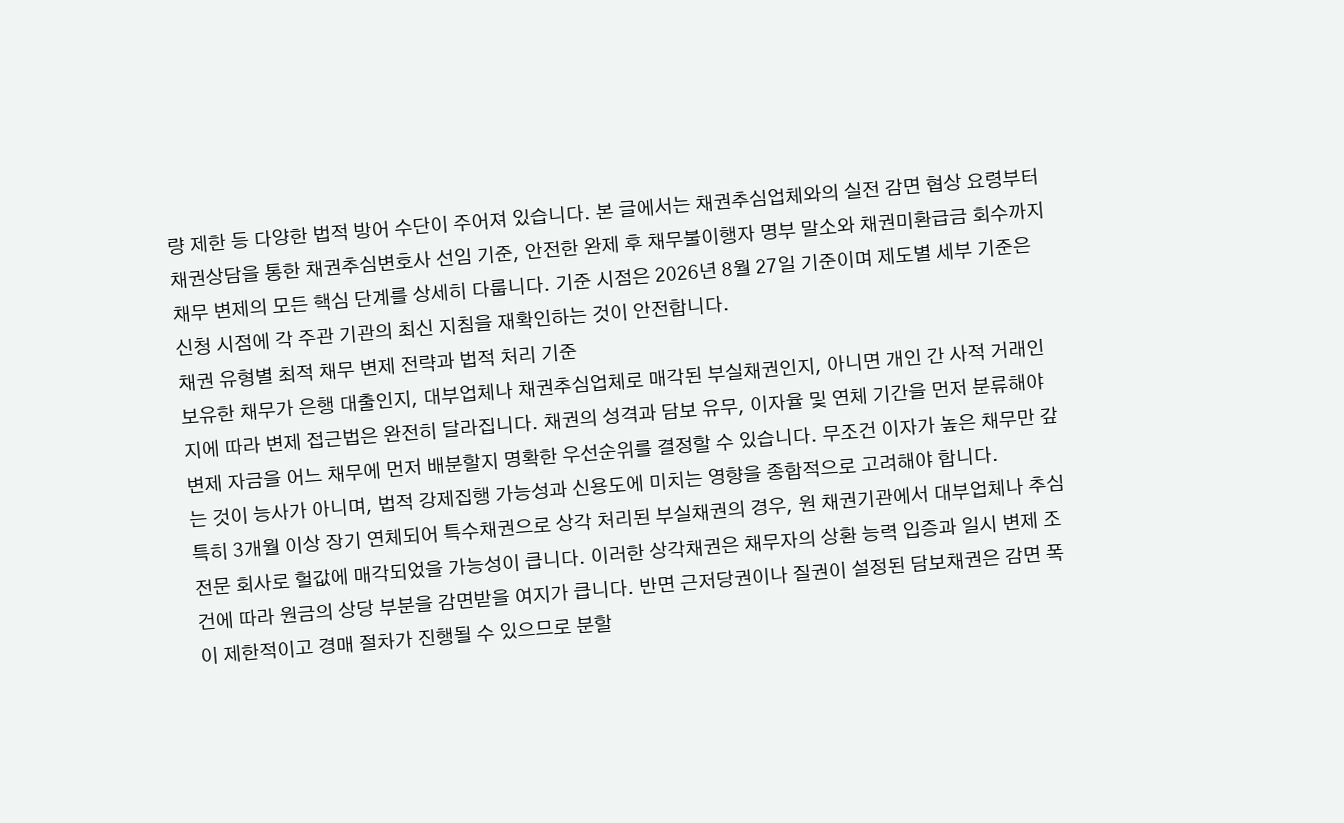량 제한 등 다양한 법적 방어 수단이 주어져 있습니다. 본 글에서는 채권추심업체와의 실전 감면 협상 요령부터 채권상담을 통한 채권추심변호사 선임 기준, 안전한 완제 후 채무불이행자 명부 말소와 채권미환급금 회수까지 채무 변제의 모든 핵심 단계를 상세히 다룹니다. 기준 시점은 2026년 8월 27일 기준이며 제도별 세부 기준은 신청 시점에 각 주관 기관의 최신 지침을 재확인하는 것이 안전합니다.
채권 유형별 최적 채무 변제 전략과 법적 처리 기준
보유한 채무가 은행 대출인지, 대부업체나 채권추심업체로 매각된 부실채권인지, 아니면 개인 간 사적 거래인지에 따라 변제 접근법은 완전히 달라집니다. 채권의 성격과 담보 유무, 이자율 및 연체 기간을 먼저 분류해야 변제 자금을 어느 채무에 먼저 배분할지 명확한 우선순위를 결정할 수 있습니다. 무조건 이자가 높은 채무만 갚는 것이 능사가 아니며, 법적 강제집행 가능성과 신용도에 미치는 영향을 종합적으로 고려해야 합니다.
특히 3개월 이상 장기 연체되어 특수채권으로 상각 처리된 부실채권의 경우, 원 채권기관에서 대부업체나 추심 전문 회사로 헐값에 매각되었을 가능성이 큽니다. 이러한 상각채권은 채무자의 상환 능력 입증과 일시 변제 조건에 따라 원금의 상당 부분을 감면받을 여지가 큽니다. 반면 근저당권이나 질권이 설정된 담보채권은 감면 폭이 제한적이고 경매 절차가 진행될 수 있으므로 분할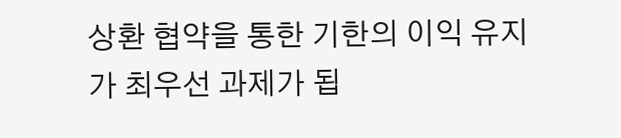상환 협약을 통한 기한의 이익 유지가 최우선 과제가 됩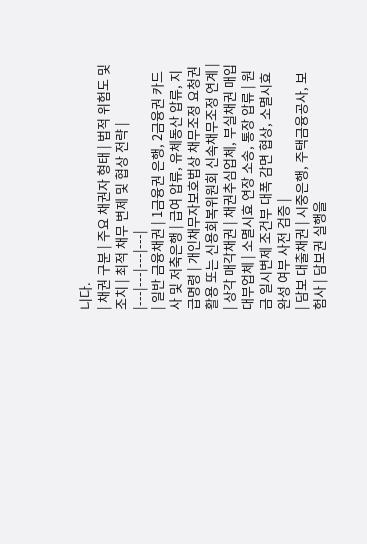니다.
| 채권 구분 | 주요 채권자 형태 | 법적 위험도 및 조치 | 최적 채무 변제 및 협상 전략 |
|---|---|---|---|
| 일반 금융채권 | 1금융권 은행, 2금융권 카드사 및 저축은행 | 급여 압류, 유체동산 압류, 지급명령 | 개인채무자보호법상 채무조정 요청권 활용 또는 신용회복위원회 신속채무조정 연계 |
| 상각 매각채권 | 채권추심업체, 부실채권 매입 대부업체 | 소멸시효 연장 소송, 통장 압류 | 원금 일시변제 조건부 대폭 감면 협상, 소멸시효 완성 여부 사전 검증 |
| 담보 대출채권 | 시중은행, 주택금융공사, 보험사 | 담보권 실행을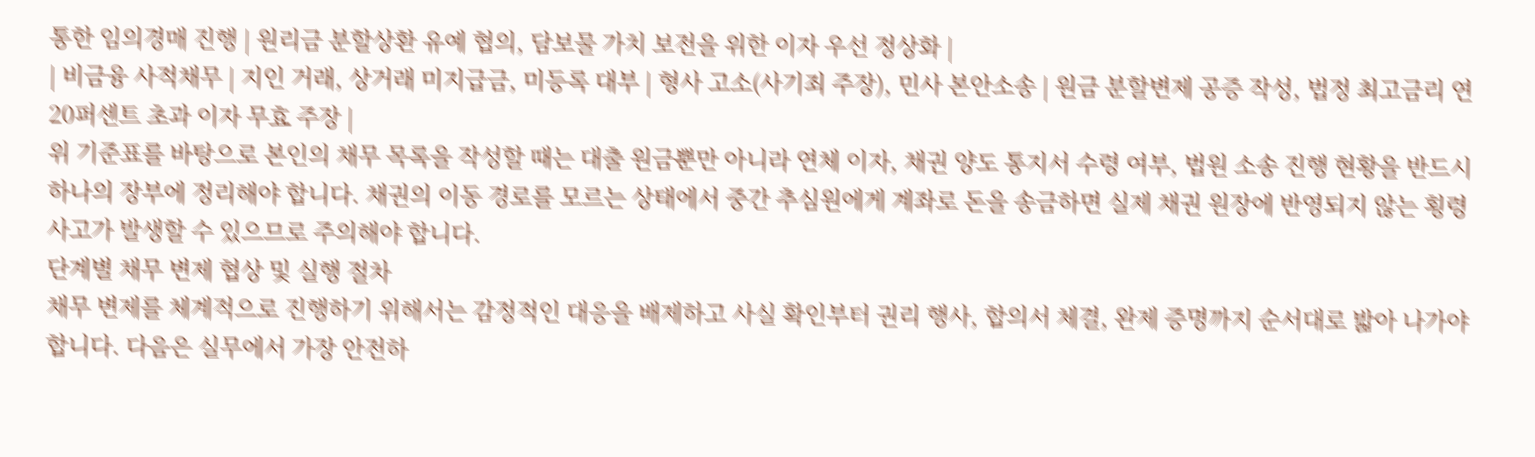통한 임의경매 진행 | 원리금 분할상환 유예 협의, 담보물 가치 보전을 위한 이자 우선 정상화 |
| 비금융 사적채무 | 지인 거래, 상거래 미지급금, 미등록 대부 | 형사 고소(사기죄 주장), 민사 본안소송 | 원금 분할변제 공증 작성, 법정 최고금리 연 20퍼센트 초과 이자 무효 주장 |
위 기준표를 바탕으로 본인의 채무 목록을 작성할 때는 대출 원금뿐만 아니라 연체 이자, 채권 양도 통지서 수령 여부, 법원 소송 진행 현황을 반드시 하나의 장부에 정리해야 합니다. 채권의 이동 경로를 모르는 상태에서 중간 추심원에게 계좌로 돈을 송금하면 실제 채권 원장에 반영되지 않는 횡령 사고가 발생할 수 있으므로 주의해야 합니다.
단계별 채무 변제 협상 및 실행 절차
채무 변제를 체계적으로 진행하기 위해서는 감정적인 대응을 배제하고 사실 확인부터 권리 행사, 합의서 체결, 완제 증명까지 순서대로 밟아 나가야 합니다. 다음은 실무에서 가장 안전하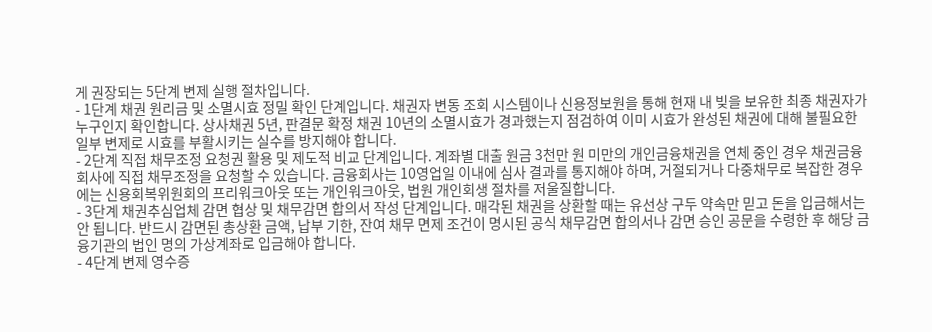게 권장되는 5단계 변제 실행 절차입니다.
- 1단계 채권 원리금 및 소멸시효 정밀 확인 단계입니다. 채권자 변동 조회 시스템이나 신용정보원을 통해 현재 내 빚을 보유한 최종 채권자가 누구인지 확인합니다. 상사채권 5년, 판결문 확정 채권 10년의 소멸시효가 경과했는지 점검하여 이미 시효가 완성된 채권에 대해 불필요한 일부 변제로 시효를 부활시키는 실수를 방지해야 합니다.
- 2단계 직접 채무조정 요청권 활용 및 제도적 비교 단계입니다. 계좌별 대출 원금 3천만 원 미만의 개인금융채권을 연체 중인 경우 채권금융회사에 직접 채무조정을 요청할 수 있습니다. 금융회사는 10영업일 이내에 심사 결과를 통지해야 하며, 거절되거나 다중채무로 복잡한 경우에는 신용회복위원회의 프리워크아웃 또는 개인워크아웃, 법원 개인회생 절차를 저울질합니다.
- 3단계 채권추심업체 감면 협상 및 채무감면 합의서 작성 단계입니다. 매각된 채권을 상환할 때는 유선상 구두 약속만 믿고 돈을 입금해서는 안 됩니다. 반드시 감면된 총상환 금액, 납부 기한, 잔여 채무 면제 조건이 명시된 공식 채무감면 합의서나 감면 승인 공문을 수령한 후 해당 금융기관의 법인 명의 가상계좌로 입금해야 합니다.
- 4단계 변제 영수증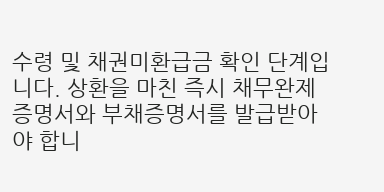수령 및 채권미환급금 확인 단계입니다. 상환을 마친 즉시 채무완제증명서와 부채증명서를 발급받아야 합니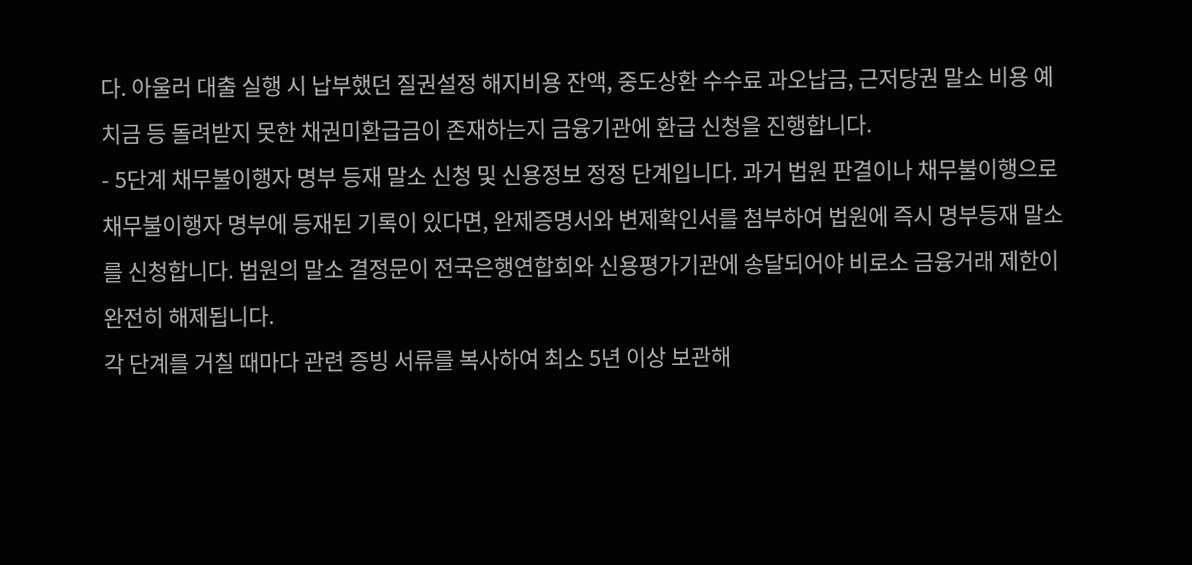다. 아울러 대출 실행 시 납부했던 질권설정 해지비용 잔액, 중도상환 수수료 과오납금, 근저당권 말소 비용 예치금 등 돌려받지 못한 채권미환급금이 존재하는지 금융기관에 환급 신청을 진행합니다.
- 5단계 채무불이행자 명부 등재 말소 신청 및 신용정보 정정 단계입니다. 과거 법원 판결이나 채무불이행으로 채무불이행자 명부에 등재된 기록이 있다면, 완제증명서와 변제확인서를 첨부하여 법원에 즉시 명부등재 말소를 신청합니다. 법원의 말소 결정문이 전국은행연합회와 신용평가기관에 송달되어야 비로소 금융거래 제한이 완전히 해제됩니다.
각 단계를 거칠 때마다 관련 증빙 서류를 복사하여 최소 5년 이상 보관해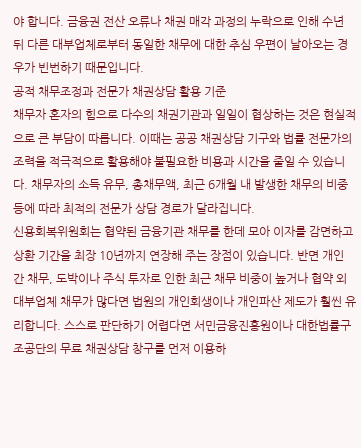야 합니다. 금융권 전산 오류나 채권 매각 과정의 누락으로 인해 수년 뒤 다른 대부업체로부터 동일한 채무에 대한 추심 우편이 날아오는 경우가 빈번하기 때문입니다.
공적 채무조정과 전문가 채권상담 활용 기준
채무자 혼자의 힘으로 다수의 채권기관과 일일이 협상하는 것은 현실적으로 큰 부담이 따릅니다. 이때는 공공 채권상담 기구와 법률 전문가의 조력을 적극적으로 활용해야 불필요한 비용과 시간을 줄일 수 있습니다. 채무자의 소득 유무, 총채무액, 최근 6개월 내 발생한 채무의 비중 등에 따라 최적의 전문가 상담 경로가 달라집니다.
신용회복위원회는 협약된 금융기관 채무를 한데 모아 이자를 감면하고 상환 기간을 최장 10년까지 연장해 주는 장점이 있습니다. 반면 개인 간 채무, 도박이나 주식 투자로 인한 최근 채무 비중이 높거나 협약 외 대부업체 채무가 많다면 법원의 개인회생이나 개인파산 제도가 훨씬 유리합니다. 스스로 판단하기 어렵다면 서민금융진흥원이나 대한법률구조공단의 무료 채권상담 창구를 먼저 이용하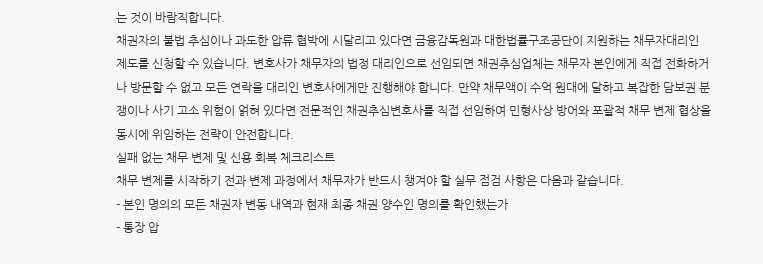는 것이 바람직합니다.
채권자의 불법 추심이나 과도한 압류 협박에 시달리고 있다면 금융감독원과 대한법률구조공단이 지원하는 채무자대리인 제도를 신청할 수 있습니다. 변호사가 채무자의 법정 대리인으로 선임되면 채권추심업체는 채무자 본인에게 직접 전화하거나 방문할 수 없고 모든 연락을 대리인 변호사에게만 진행해야 합니다. 만약 채무액이 수억 원대에 달하고 복잡한 담보권 분쟁이나 사기 고소 위험이 얽혀 있다면 전문적인 채권추심변호사를 직접 선임하여 민형사상 방어와 포괄적 채무 변제 협상을 동시에 위임하는 전략이 안전합니다.
실패 없는 채무 변제 및 신용 회복 체크리스트
채무 변제를 시작하기 전과 변제 과정에서 채무자가 반드시 챙겨야 할 실무 점검 사항은 다음과 같습니다.
- 본인 명의의 모든 채권자 변동 내역과 현재 최종 채권 양수인 명의를 확인했는가
- 통장 압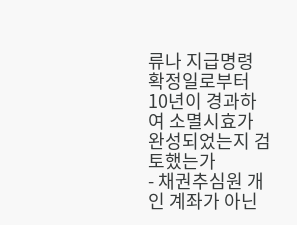류나 지급명령 확정일로부터 10년이 경과하여 소멸시효가 완성되었는지 검토했는가
- 채권추심원 개인 계좌가 아닌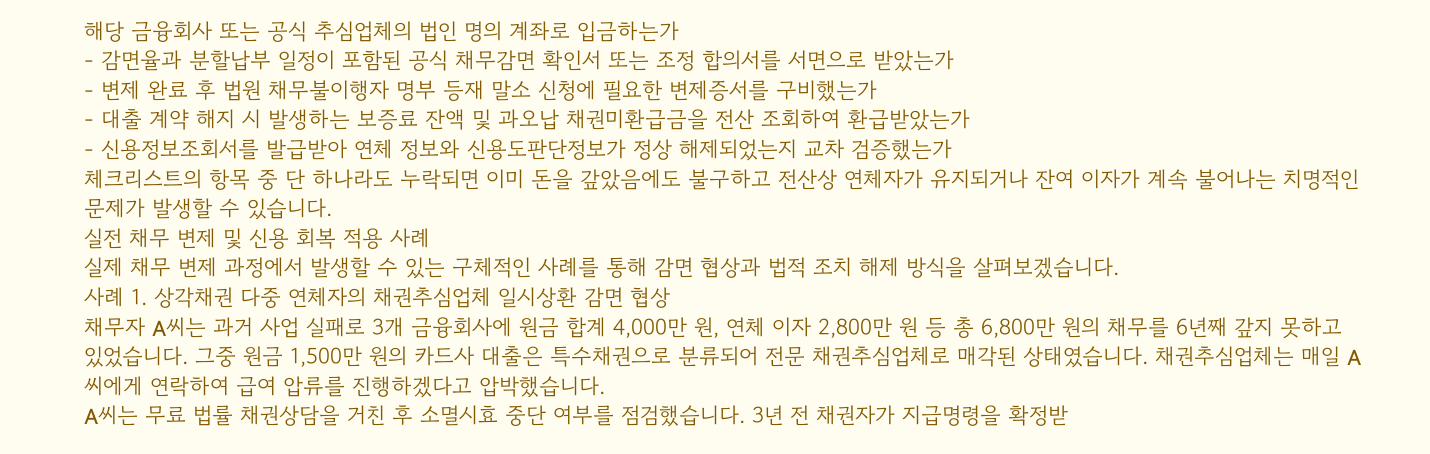해당 금융회사 또는 공식 추심업체의 법인 명의 계좌로 입금하는가
- 감면율과 분할납부 일정이 포함된 공식 채무감면 확인서 또는 조정 합의서를 서면으로 받았는가
- 변제 완료 후 법원 채무불이행자 명부 등재 말소 신청에 필요한 변제증서를 구비했는가
- 대출 계약 해지 시 발생하는 보증료 잔액 및 과오납 채권미환급금을 전산 조회하여 환급받았는가
- 신용정보조회서를 발급받아 연체 정보와 신용도판단정보가 정상 해제되었는지 교차 검증했는가
체크리스트의 항목 중 단 하나라도 누락되면 이미 돈을 갚았음에도 불구하고 전산상 연체자가 유지되거나 잔여 이자가 계속 불어나는 치명적인 문제가 발생할 수 있습니다.
실전 채무 변제 및 신용 회복 적용 사례
실제 채무 변제 과정에서 발생할 수 있는 구체적인 사례를 통해 감면 협상과 법적 조치 해제 방식을 살펴보겠습니다.
사례 1. 상각채권 다중 연체자의 채권추심업체 일시상환 감면 협상
채무자 A씨는 과거 사업 실패로 3개 금융회사에 원금 합계 4,000만 원, 연체 이자 2,800만 원 등 총 6,800만 원의 채무를 6년째 갚지 못하고 있었습니다. 그중 원금 1,500만 원의 카드사 대출은 특수채권으로 분류되어 전문 채권추심업체로 매각된 상태였습니다. 채권추심업체는 매일 A씨에게 연락하여 급여 압류를 진행하겠다고 압박했습니다.
A씨는 무료 법률 채권상담을 거친 후 소멸시효 중단 여부를 점검했습니다. 3년 전 채권자가 지급명령을 확정받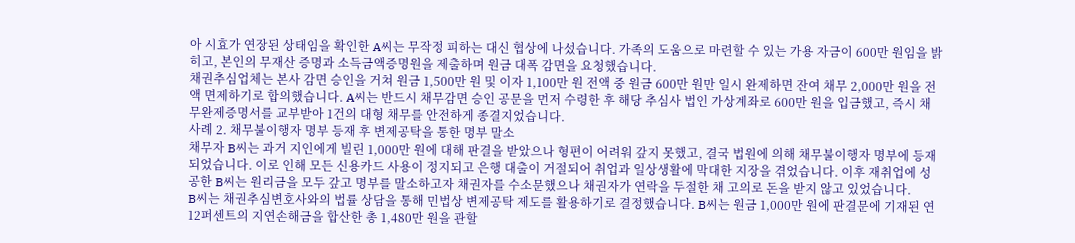아 시효가 연장된 상태임을 확인한 A씨는 무작정 피하는 대신 협상에 나섰습니다. 가족의 도움으로 마련할 수 있는 가용 자금이 600만 원임을 밝히고, 본인의 무재산 증명과 소득금액증명원을 제출하며 원금 대폭 감면을 요청했습니다.
채권추심업체는 본사 감면 승인을 거쳐 원금 1,500만 원 및 이자 1,100만 원 전액 중 원금 600만 원만 일시 완제하면 잔여 채무 2,000만 원을 전액 면제하기로 합의했습니다. A씨는 반드시 채무감면 승인 공문을 먼저 수령한 후 해당 추심사 법인 가상계좌로 600만 원을 입금했고, 즉시 채무완제증명서를 교부받아 1건의 대형 채무를 안전하게 종결지었습니다.
사례 2. 채무불이행자 명부 등재 후 변제공탁을 통한 명부 말소
채무자 B씨는 과거 지인에게 빌린 1,000만 원에 대해 판결을 받았으나 형편이 어려워 갚지 못했고, 결국 법원에 의해 채무불이행자 명부에 등재되었습니다. 이로 인해 모든 신용카드 사용이 정지되고 은행 대출이 거절되어 취업과 일상생활에 막대한 지장을 겪었습니다. 이후 재취업에 성공한 B씨는 원리금을 모두 갚고 명부를 말소하고자 채권자를 수소문했으나 채권자가 연락을 두절한 채 고의로 돈을 받지 않고 있었습니다.
B씨는 채권추심변호사와의 법률 상담을 통해 민법상 변제공탁 제도를 활용하기로 결정했습니다. B씨는 원금 1,000만 원에 판결문에 기재된 연 12퍼센트의 지연손해금을 합산한 총 1,480만 원을 관할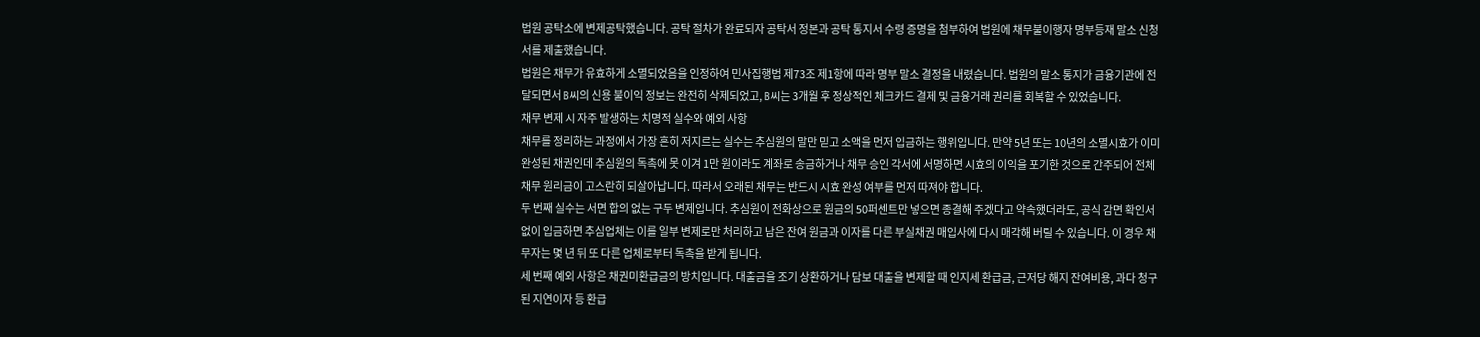법원 공탁소에 변제공탁했습니다. 공탁 절차가 완료되자 공탁서 정본과 공탁 통지서 수령 증명을 첨부하여 법원에 채무불이행자 명부등재 말소 신청서를 제출했습니다.
법원은 채무가 유효하게 소멸되었음을 인정하여 민사집행법 제73조 제1항에 따라 명부 말소 결정을 내렸습니다. 법원의 말소 통지가 금융기관에 전달되면서 B씨의 신용 불이익 정보는 완전히 삭제되었고, B씨는 3개월 후 정상적인 체크카드 결제 및 금융거래 권리를 회복할 수 있었습니다.
채무 변제 시 자주 발생하는 치명적 실수와 예외 사항
채무를 정리하는 과정에서 가장 흔히 저지르는 실수는 추심원의 말만 믿고 소액을 먼저 입금하는 행위입니다. 만약 5년 또는 10년의 소멸시효가 이미 완성된 채권인데 추심원의 독촉에 못 이겨 1만 원이라도 계좌로 송금하거나 채무 승인 각서에 서명하면 시효의 이익을 포기한 것으로 간주되어 전체 채무 원리금이 고스란히 되살아납니다. 따라서 오래된 채무는 반드시 시효 완성 여부를 먼저 따져야 합니다.
두 번째 실수는 서면 합의 없는 구두 변제입니다. 추심원이 전화상으로 원금의 50퍼센트만 넣으면 종결해 주겠다고 약속했더라도, 공식 감면 확인서 없이 입금하면 추심업체는 이를 일부 변제로만 처리하고 남은 잔여 원금과 이자를 다른 부실채권 매입사에 다시 매각해 버릴 수 있습니다. 이 경우 채무자는 몇 년 뒤 또 다른 업체로부터 독촉을 받게 됩니다.
세 번째 예외 사항은 채권미환급금의 방치입니다. 대출금을 조기 상환하거나 담보 대출을 변제할 때 인지세 환급금, 근저당 해지 잔여비용, 과다 청구된 지연이자 등 환급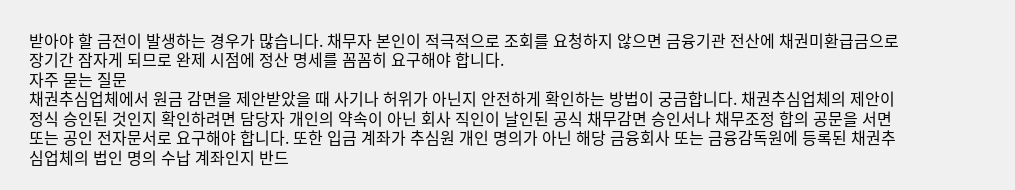받아야 할 금전이 발생하는 경우가 많습니다. 채무자 본인이 적극적으로 조회를 요청하지 않으면 금융기관 전산에 채권미환급금으로 장기간 잠자게 되므로 완제 시점에 정산 명세를 꼼꼼히 요구해야 합니다.
자주 묻는 질문
채권추심업체에서 원금 감면을 제안받았을 때 사기나 허위가 아닌지 안전하게 확인하는 방법이 궁금합니다. 채권추심업체의 제안이 정식 승인된 것인지 확인하려면 담당자 개인의 약속이 아닌 회사 직인이 날인된 공식 채무감면 승인서나 채무조정 합의 공문을 서면 또는 공인 전자문서로 요구해야 합니다. 또한 입금 계좌가 추심원 개인 명의가 아닌 해당 금융회사 또는 금융감독원에 등록된 채권추심업체의 법인 명의 수납 계좌인지 반드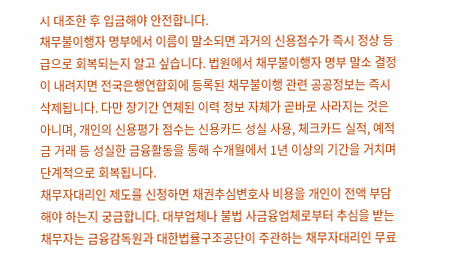시 대조한 후 입금해야 안전합니다.
채무불이행자 명부에서 이름이 말소되면 과거의 신용점수가 즉시 정상 등급으로 회복되는지 알고 싶습니다. 법원에서 채무불이행자 명부 말소 결정이 내려지면 전국은행연합회에 등록된 채무불이행 관련 공공정보는 즉시 삭제됩니다. 다만 장기간 연체된 이력 정보 자체가 곧바로 사라지는 것은 아니며, 개인의 신용평가 점수는 신용카드 성실 사용, 체크카드 실적, 예적금 거래 등 성실한 금융활동을 통해 수개월에서 1년 이상의 기간을 거치며 단계적으로 회복됩니다.
채무자대리인 제도를 신청하면 채권추심변호사 비용을 개인이 전액 부담해야 하는지 궁금합니다. 대부업체나 불법 사금융업체로부터 추심을 받는 채무자는 금융감독원과 대한법률구조공단이 주관하는 채무자대리인 무료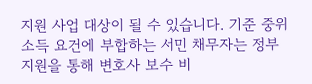지원 사업 대상이 될 수 있습니다. 기준 중위소득 요건에 부합하는 서민 채무자는 정부 지원을 통해 변호사 보수 비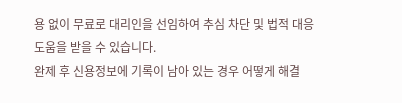용 없이 무료로 대리인을 선임하여 추심 차단 및 법적 대응 도움을 받을 수 있습니다.
완제 후 신용정보에 기록이 남아 있는 경우 어떻게 해결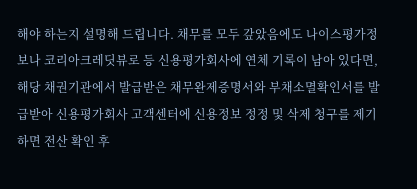해야 하는지 설명해 드립니다. 채무를 모두 갚았음에도 나이스평가정보나 코리아크레딧뷰로 등 신용평가회사에 연체 기록이 남아 있다면, 해당 채권기관에서 발급받은 채무완제증명서와 부채소멸확인서를 발급받아 신용평가회사 고객센터에 신용정보 정정 및 삭제 청구를 제기하면 전산 확인 후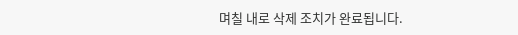며칠 내로 삭제 조치가 완료됩니다.